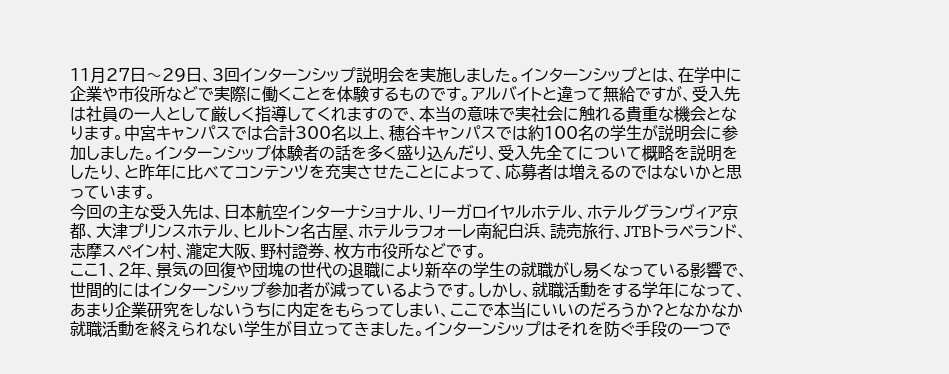11月27日〜29日、3回インターンシップ説明会を実施しました。インターンシップとは、在学中に企業や市役所などで実際に働くことを体験するものです。アルバイトと違って無給ですが、受入先は社員の一人として厳しく指導してくれますので、本当の意味で実社会に触れる貴重な機会となります。中宮キャンパスでは合計300名以上、穂谷キャンパスでは約100名の学生が説明会に参加しました。インターンシップ体験者の話を多く盛り込んだり、受入先全てについて概略を説明をしたり、と昨年に比べてコンテンツを充実させたことによって、応募者は増えるのではないかと思っています。
今回の主な受入先は、日本航空インターナショナル、リーガロイヤルホテル、ホテルグランヴィア京都、大津プリンスホテル、ヒルトン名古屋、ホテルラフォーレ南紀白浜、読売旅行、JTBトラベランド、志摩スペイン村、瀧定大阪、野村證券、枚方市役所などです。
ここ1、2年、景気の回復や団塊の世代の退職により新卒の学生の就職がし易くなっている影響で、世間的にはインターンシップ参加者が減っているようです。しかし、就職活動をする学年になって、あまり企業研究をしないうちに内定をもらってしまい、ここで本当にいいのだろうか?となかなか就職活動を終えられない学生が目立ってきました。インターンシップはそれを防ぐ手段の一つで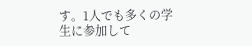す。1人でも多くの学生に参加して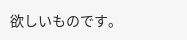欲しいものです。